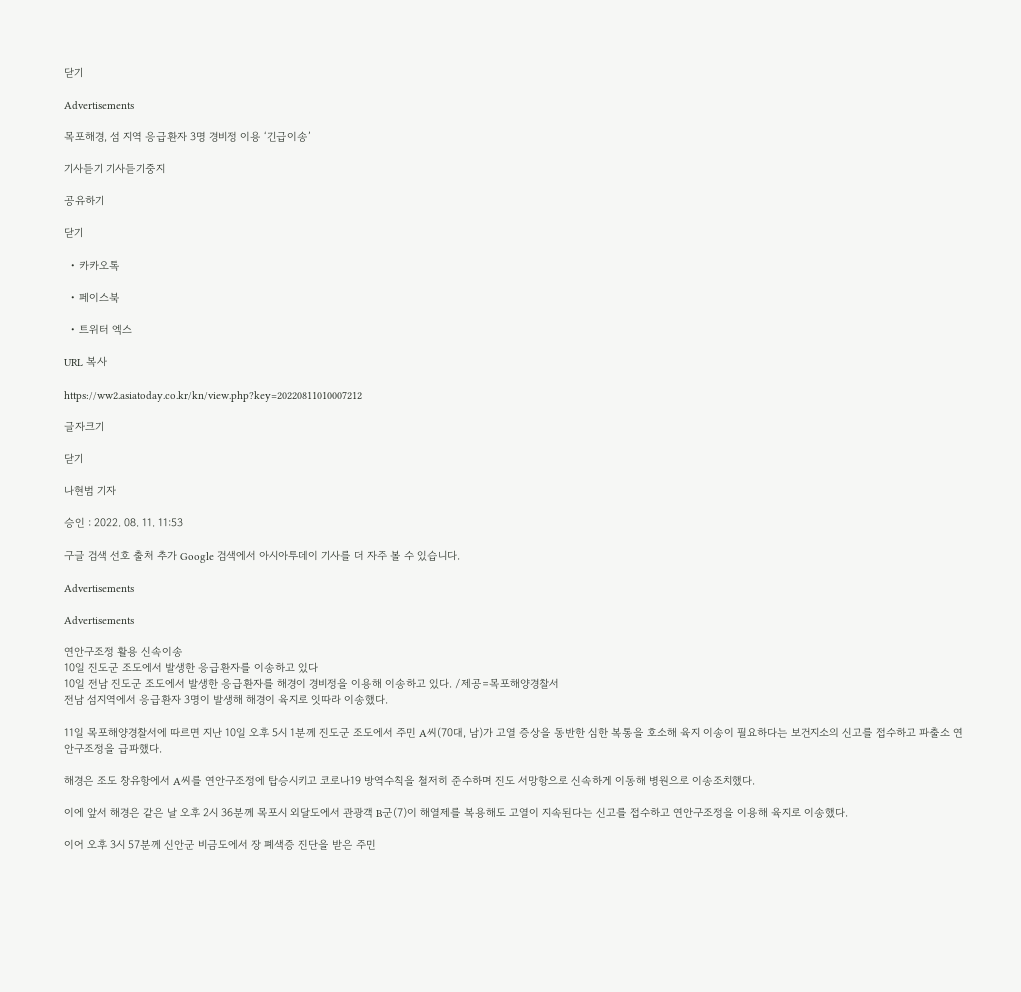닫기

Advertisements

목포해경, 섬 지역 응급환자 3명 경비정 이용 ‘긴급이송’

기사듣기 기사듣기중지

공유하기

닫기

  • 카카오톡

  • 페이스북

  • 트위터 엑스

URL 복사

https://ww2.asiatoday.co.kr/kn/view.php?key=20220811010007212

글자크기

닫기

나현범 기자

승인 : 2022. 08. 11. 11:53

구글 검색 선호 출처 추가 Google 검색에서 아시아투데이 기사를 더 자주 볼 수 있습니다.

Advertisements

Advertisements

연안구조정 활용 신속이송
10일 진도군 조도에서 발생한 응급환자를 이송하고 있다
10일 전남 진도군 조도에서 발생한 응급환자를 해경이 경비정을 이용해 이송하고 있다. /제공=목포해양경찰서
전남 섬지역에서 응급환자 3명이 발생해 해경이 육지로 잇따라 이송했다.

11일 목포해양경찰서에 따르면 지난 10일 오후 5시 1분께 진도군 조도에서 주민 A씨(70대, 남)가 고열 증상을 동반한 심한 복통을 호소해 육지 이송이 필요하다는 보건지소의 신고를 접수하고 파출소 연안구조정을 급파했다.

해경은 조도 창유항에서 A씨를 연안구조정에 탑승시키고 코로나19 방역수칙을 철저히 준수하며 진도 서망항으로 신속하게 이동해 병원으로 이송조치했다.

이에 앞서 해경은 같은 날 오후 2시 36분께 목포시 외달도에서 관광객 B군(7)이 해열제를 복용해도 고열이 지속된다는 신고를 접수하고 연안구조정을 이용해 육지로 이송했다.

이어 오후 3시 57분께 신안군 비금도에서 장 폐색증 진단을 받은 주민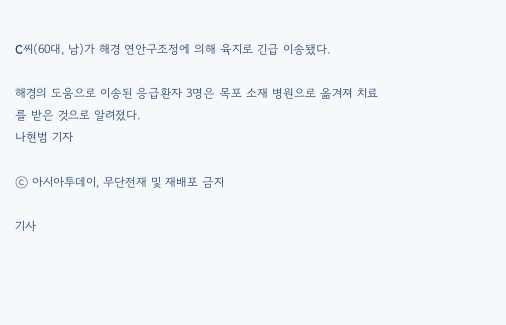C씨(60대, 남)가 해경 연안구조정에 의해 육지로 긴급 이송됐다.

해경의 도움으로 이송된 응급환자 3명은 목포 소재 병원으로 옮겨져 치료를 받은 것으로 알려졌다.
나현범 기자

ⓒ 아시아투데이, 무단전재 및 재배포 금지

기사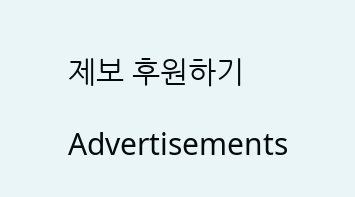제보 후원하기

Advertisements